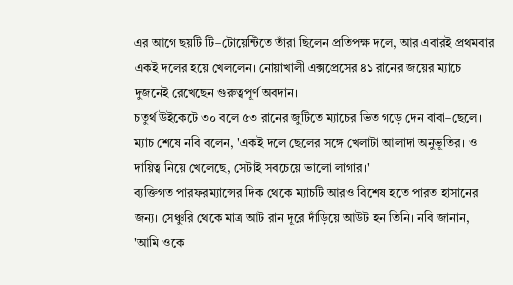এর আগে ছয়টি টি–টোয়েন্টিতে তাঁরা ছিলেন প্রতিপক্ষ দলে, আর এবারই প্রথমবার একই দলের হয়ে খেললেন। নোয়াখালী এক্সপ্রেসের ৪১ রানের জয়ের ম্যাচে দুজনেই রেখেছেন গুরুত্বপূর্ণ অবদান।
চতুর্থ উইকেটে ৩০ বলে ৫৩ রানের জুটিতে ম্যাচের ভিত গড়ে দেন বাবা–ছেলে। ম্যাচ শেষে নবি বলেন, 'একই দলে ছেলের সঙ্গে খেলাটা আলাদা অনুভূতির। ও দায়িত্ব নিয়ে খেলেছে, সেটাই সবচেয়ে ভালো লাগার।'
ব্যক্তিগত পারফরম্যান্সের দিক থেকে ম্যাচটি আরও বিশেষ হতে পারত হাসানের জন্য। সেঞ্চুরি থেকে মাত্র আট রান দূরে দাঁড়িয়ে আউট হন তিনি। নবি জানান, 'আমি ওকে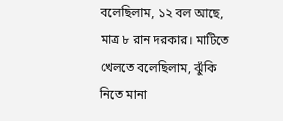বলেছিলাম, ১২ বল আছে, মাত্র ৮ রান দরকার। মাটিতে খেলতে বলেছিলাম, ঝুঁকি নিতে মানা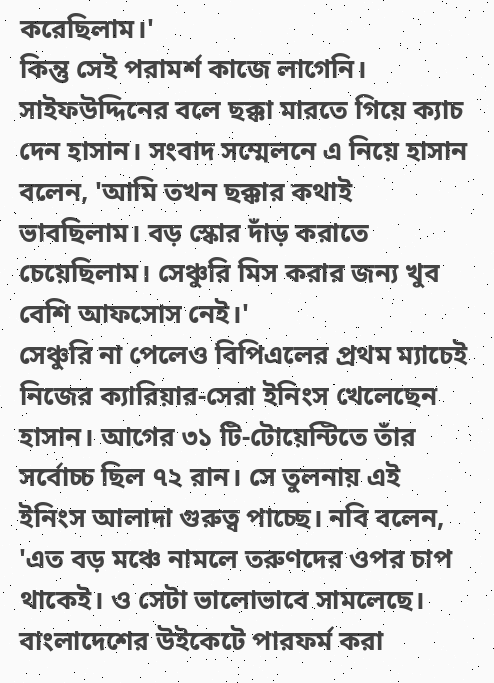করেছিলাম।'
কিন্তু সেই পরামর্শ কাজে লাগেনি। সাইফউদ্দিনের বলে ছক্কা মারতে গিয়ে ক্যাচ দেন হাসান। সংবাদ সম্মেলনে এ নিয়ে হাসান বলেন, 'আমি তখন ছক্কার কথাই ভাবছিলাম। বড় স্কোর দাঁড় করাতে চেয়েছিলাম। সেঞ্চুরি মিস করার জন্য খুব বেশি আফসোস নেই।'
সেঞ্চুরি না পেলেও বিপিএলের প্রথম ম্যাচেই নিজের ক্যারিয়ার-সেরা ইনিংস খেলেছেন হাসান। আগের ৩১ টি-টোয়েন্টিতে তাঁর সর্বোচ্চ ছিল ৭২ রান। সে তুলনায় এই ইনিংস আলাদা গুরুত্ব পাচ্ছে। নবি বলেন, 'এত বড় মঞ্চে নামলে তরুণদের ওপর চাপ থাকেই। ও সেটা ভালোভাবে সামলেছে। বাংলাদেশের উইকেটে পারফর্ম করা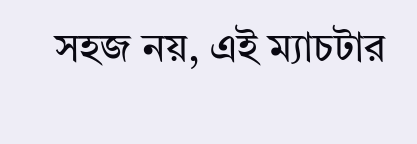সহজ নয়, এই ম্যাচটার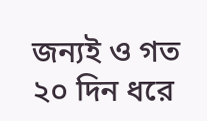জন্যই ও গত ২০ দিন ধরে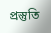প্রস্তুতি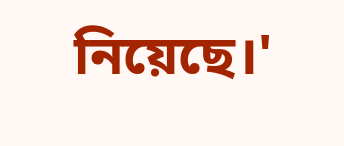নিয়েছে।'